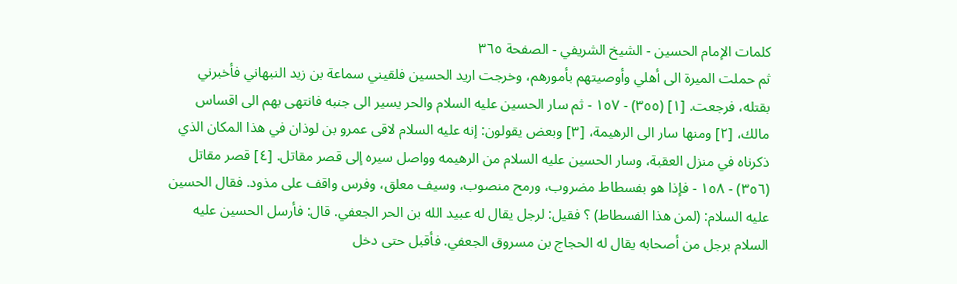كلمات الإمام الحسين - الشيخ الشريفي - الصفحة ٣٦٥
ثم حملت الميرة الى أهلي وأوصيتهم بأمورهم، وخرجت اريد الحسين فلقيني سماعة بن زيد النبهاني فأخبرني بقتله، فرجعت. [١] (٣٥٥) - ١٥٧ - ثم سار الحسين عليه السلام والحر يسير الى جنبه فانتهى بهم الى اقساس مالك، [٢] ومنها سار الى الرهيمة، [٣] وبعض يقولون: إنه عليه السلام لاقى عمرو بن لوذان في هذا المكان الذي ذكرناه في منزل العقبة، وسار الحسين عليه السلام من الرهيمه وواصل سيره إلى قصر مقاتل. [٤] قصر مقاتل (٣٥٦) - ١٥٨ - فإذا هو بفسطاط مضروب، ورمح منصوب، وسيف معلق، وفرس واقف على مذود. فقال الحسين عليه السلام: (لمن هذا الفسطاط) ؟ فقيل: لرجل يقال له عبيد الله بن الحر الجعفي. قال: فأرسل الحسين عليه السلام برجل من أصحابه يقال له الحجاج بن مسروق الجعفي. فأقبل حتى دخل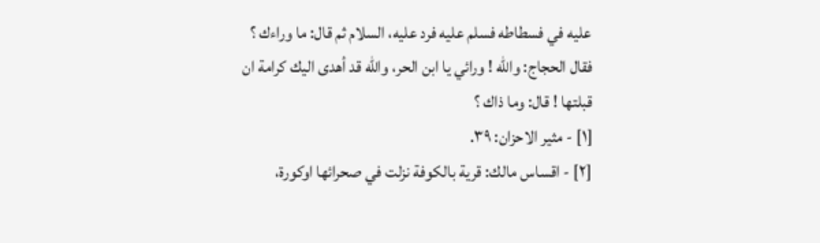عليه في فسطاطه فسلم عليه فرد عليه، السلام ثم قال: ما وراءك ؟ فقال الحجاج: والله ! ورائي يا ابن الحر، والله قد أهدى اليك كرامة ان قبلتها ! قال: وما ذاك ؟
[١] - مثير الاحزان: ٣٩.
[٢] - اقساس مالك: قرية بالكوفة نزلت في صحرائها اوكورة،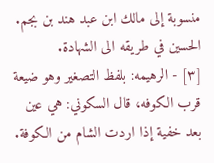منسوبة إلى مالك ابن عبد هند بن بجم. الحسين في طريقه الى الشهادة.
[٣] - الرهيمه: بلفظ التصغير وهو ضيعة قرب الكوفه، قال السكوني: هي عين بعد خفية إذا اردت الشام من الكوفة.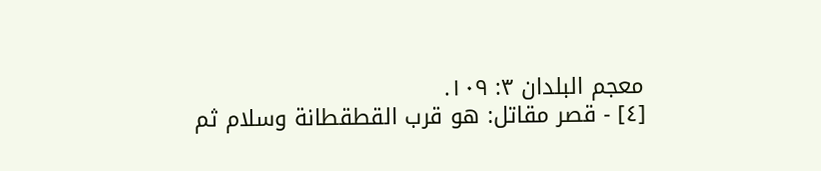معجم البلدان ٣: ١٠٩.
[٤] - قصر مقاتل: هو قرب القطقطانة وسلام ثم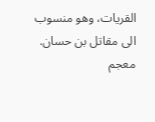القريات، وهو منسوب الى مقاتل بن حسان. معجم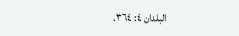البلدان ٤: ٣٦٤.